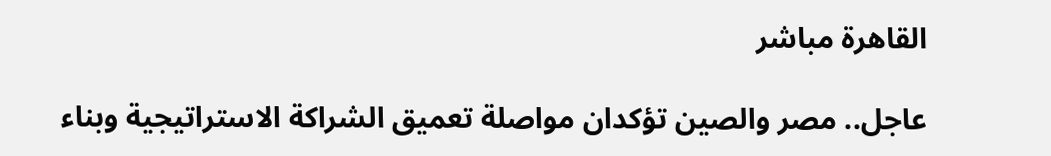القاهرة مباشر

عاجل.. مصر والصين تؤكدان مواصلة تعميق الشراكة الاستراتيجية وبناء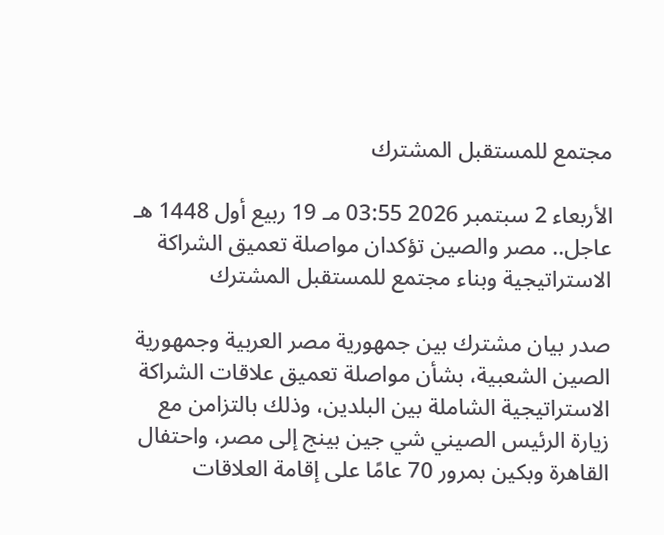مجتمع للمستقبل المشترك

الأربعاء 2 سبتمبر 2026 03:55 مـ 19 ربيع أول 1448 هـ
عاجل.. مصر والصين تؤكدان مواصلة تعميق الشراكة الاستراتيجية وبناء مجتمع للمستقبل المشترك

صدر بيان مشترك بين جمهورية مصر العربية وجمهورية الصين الشعبية، بشأن مواصلة تعميق علاقات الشراكة الاستراتيجية الشاملة بين البلدين، وذلك بالتزامن مع زيارة الرئيس الصيني شي جين بينج إلى مصر، واحتفال القاهرة وبكين بمرور 70 عامًا على إقامة العلاقات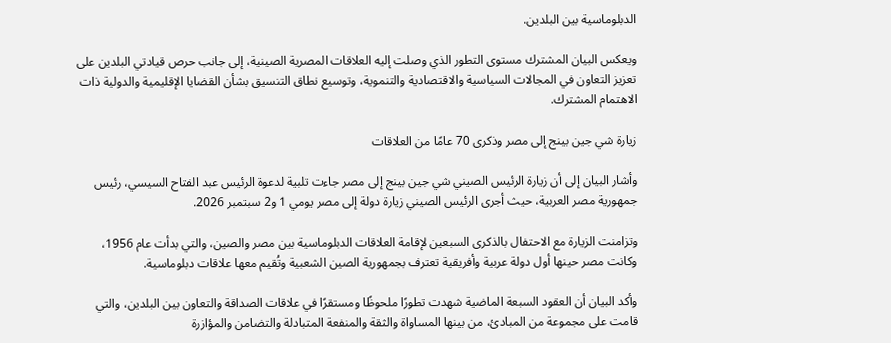الدبلوماسية بين البلدين.

ويعكس البيان المشترك مستوى التطور الذي وصلت إليه العلاقات المصرية الصينية، إلى جانب حرص قيادتي البلدين على تعزيز التعاون في المجالات السياسية والاقتصادية والتنموية، وتوسيع نطاق التنسيق بشأن القضايا الإقليمية والدولية ذات الاهتمام المشترك.

زيارة شي جين بينج إلى مصر وذكرى 70 عامًا من العلاقات

وأشار البيان إلى أن زيارة الرئيس الصيني شي جين بينج إلى مصر جاءت تلبية لدعوة الرئيس عبد الفتاح السيسي، رئيس جمهورية مصر العربية، حيث أجرى الرئيس الصيني زيارة دولة إلى مصر يومي 1 و2 سبتمبر 2026.

وتزامنت الزيارة مع الاحتفال بالذكرى السبعين لإقامة العلاقات الدبلوماسية بين مصر والصين، والتي بدأت عام 1956، وكانت مصر حينها أول دولة عربية وأفريقية تعترف بجمهورية الصين الشعبية وتُقيم معها علاقات دبلوماسية.

وأكد البيان أن العقود السبعة الماضية شهدت تطورًا ملحوظًا ومستقرًا في علاقات الصداقة والتعاون بين البلدين، والتي قامت على مجموعة من المبادئ، من بينها المساواة والثقة والمنفعة المتبادلة والتضامن والمؤازرة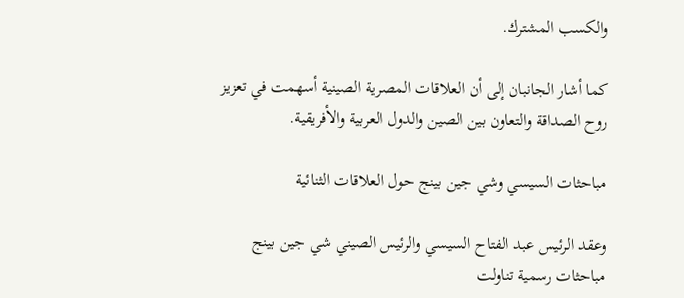والكسب المشترك.

كما أشار الجانبان إلى أن العلاقات المصرية الصينية أسهمت في تعزيز روح الصداقة والتعاون بين الصين والدول العربية والأفريقية.

مباحثات السيسي وشي جين بينج حول العلاقات الثنائية

وعقد الرئيس عبد الفتاح السيسي والرئيس الصيني شي جين بينج مباحثات رسمية تناولت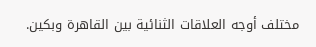مختلف أوجه العلاقات الثنائية بين القاهرة وبكين.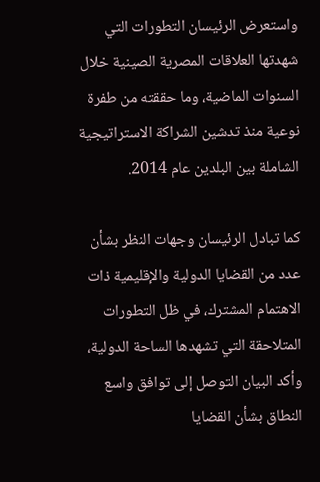واستعرض الرئيسان التطورات التي شهدتها العلاقات المصرية الصينية خلال السنوات الماضية، وما حققته من طفرة نوعية منذ تدشين الشراكة الاستراتيجية الشاملة بين البلدين عام 2014.

كما تبادل الرئيسان وجهات النظر بشأن عدد من القضايا الدولية والإقليمية ذات الاهتمام المشترك، في ظل التطورات المتلاحقة التي تشهدها الساحة الدولية، وأكد البيان التوصل إلى توافق واسع النطاق بشأن القضايا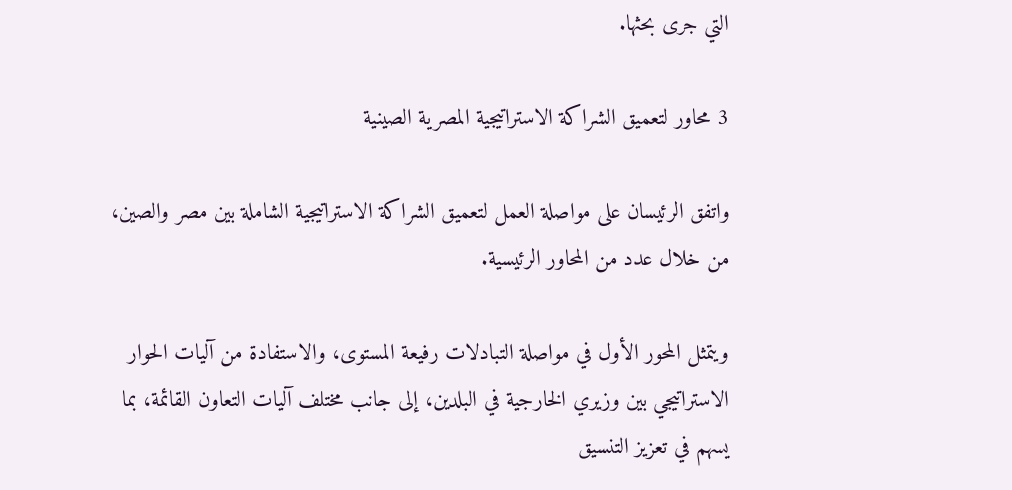التي جرى بحثها.

3 محاور لتعميق الشراكة الاستراتيجية المصرية الصينية

واتفق الرئيسان على مواصلة العمل لتعميق الشراكة الاستراتيجية الشاملة بين مصر والصين، من خلال عدد من المحاور الرئيسية.

ويتمثل المحور الأول في مواصلة التبادلات رفيعة المستوى، والاستفادة من آليات الحوار الاستراتيجي بين وزيري الخارجية في البلدين، إلى جانب مختلف آليات التعاون القائمة، بما يسهم في تعزيز التنسيق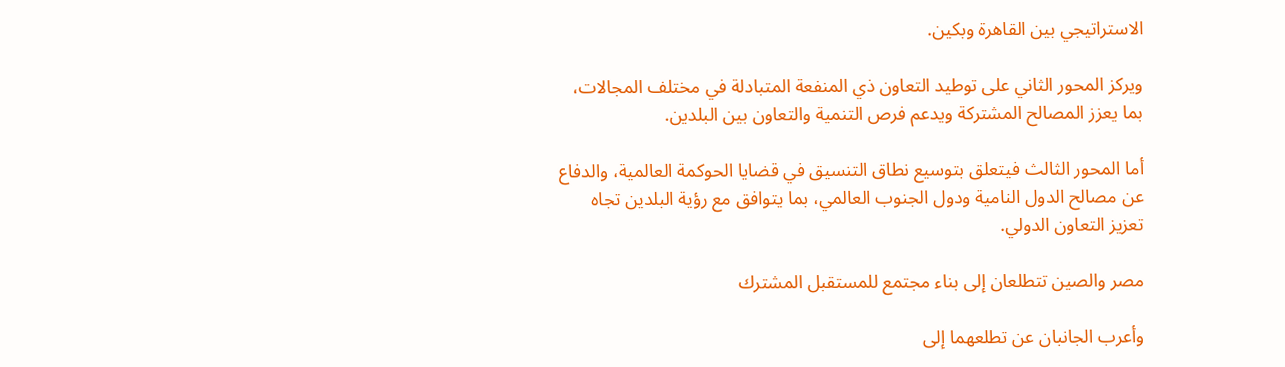الاستراتيجي بين القاهرة وبكين.

ويركز المحور الثاني على توطيد التعاون ذي المنفعة المتبادلة في مختلف المجالات، بما يعزز المصالح المشتركة ويدعم فرص التنمية والتعاون بين البلدين.

أما المحور الثالث فيتعلق بتوسيع نطاق التنسيق في قضايا الحوكمة العالمية، والدفاع عن مصالح الدول النامية ودول الجنوب العالمي، بما يتوافق مع رؤية البلدين تجاه تعزيز التعاون الدولي.

مصر والصين تتطلعان إلى بناء مجتمع للمستقبل المشترك

وأعرب الجانبان عن تطلعهما إلى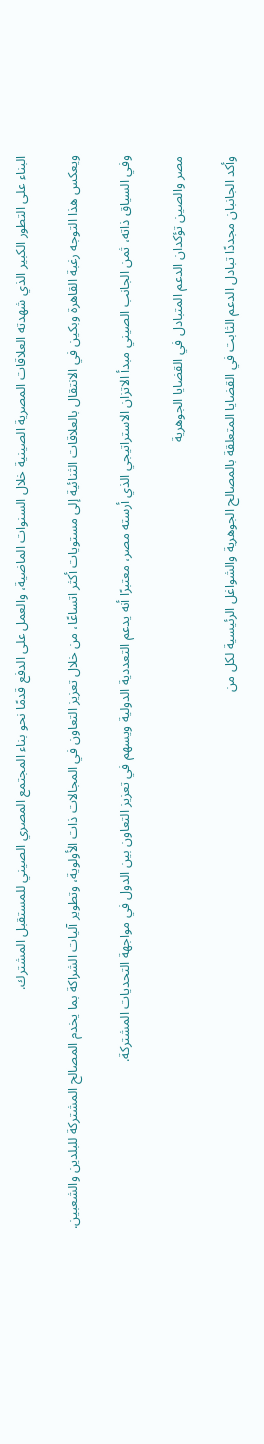البناء على التطور الكبير الذي شهدته العلاقات المصرية الصينية خلال السنوات الماضية، والعمل على الدفع قدمًا نحو بناء المجتمع المصري الصيني للمستقبل المشترك.

ويعكس هذا التوجه رغبة القاهرة وبكين في الانتقال بالعلاقات الثنائية إلى مستويات أكثر اتساعًا، من خلال تعزيز التعاون في المجالات ذات الأولوية، وتطوير آليات الشراكة بما يخدم المصالح المشتركة للبلدين والشعبين.

وفي السياق ذاته، ثمن الجانب الصيني مبدأ الاتزان الاستراتيجي الذي أرسته مصر، معتبرًا أنه يدعم التعددية الدولية ويسهم في تعزيز التعاون بين الدول في مواجهة التحديات المشتركة.

مصر والصين تؤكدان الدعم المتبادل في القضايا الجوهرية

وأكد الجانبان مجددًا تبادل الدعم الثابت في القضايا المتعلقة بالمصالح الجوهرية والشواغل الرئيسية لكل من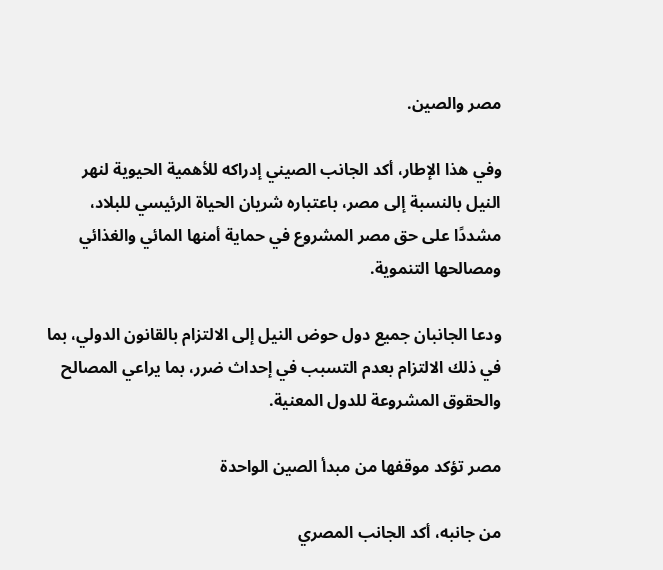مصر والصين.

وفي هذا الإطار، أكد الجانب الصيني إدراكه للأهمية الحيوية لنهر النيل بالنسبة إلى مصر، باعتباره شريان الحياة الرئيسي للبلاد، مشددًا على حق مصر المشروع في حماية أمنها المائي والغذائي ومصالحها التنموية.

ودعا الجانبان جميع دول حوض النيل إلى الالتزام بالقانون الدولي، بما في ذلك الالتزام بعدم التسبب في إحداث ضرر، بما يراعي المصالح والحقوق المشروعة للدول المعنية.

مصر تؤكد موقفها من مبدأ الصين الواحدة

من جانبه، أكد الجانب المصري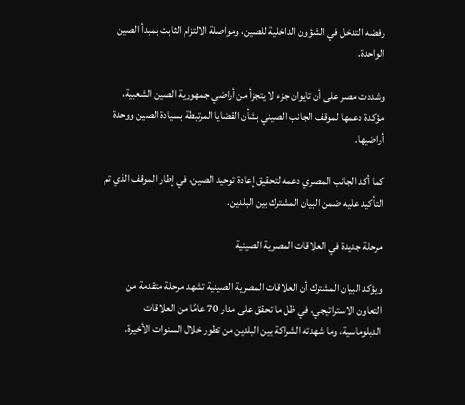رفضه التدخل في الشؤون الداخلية للصين، ومواصلة الالتزام الثابت بمبدأ الصين الواحدة.

وشددت مصر على أن تايوان جزء لا يتجزأ من أراضي جمهورية الصين الشعبية، مؤكدة دعمها لموقف الجانب الصيني بشأن القضايا المرتبطة بسيادة الصين ووحدة أراضيها.

كما أكد الجانب المصري دعمه لتحقيق إعادة توحيد الصين، في إطار الموقف الذي تم التأكيد عليه ضمن البيان المشترك بين البلدين.

مرحلة جديدة في العلاقات المصرية الصينية

ويؤكد البيان المشترك أن العلاقات المصرية الصينية تشهد مرحلة متقدمة من التعاون الاستراتيجي، في ظل ما تحقق على مدار 70 عامًا من العلاقات الدبلوماسية، وما شهدته الشراكة بين البلدين من تطور خلال السنوات الأخيرة.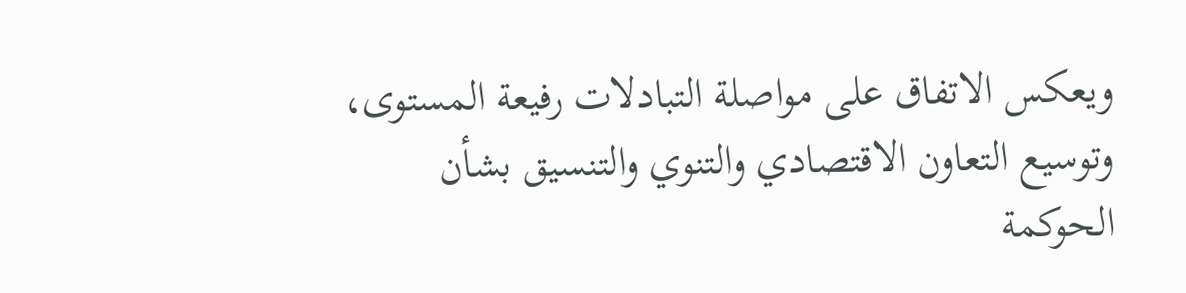ويعكس الاتفاق على مواصلة التبادلات رفيعة المستوى، وتوسيع التعاون الاقتصادي والتنوي والتنسيق بشأن الحوكمة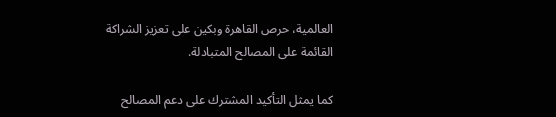العالمية، حرص القاهرة وبكين على تعزيز الشراكة القائمة على المصالح المتبادلة.

كما يمثل التأكيد المشترك على دعم المصالح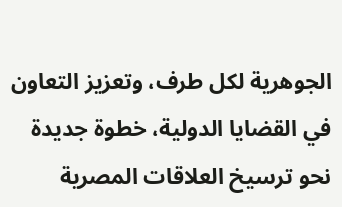الجوهرية لكل طرف، وتعزيز التعاون في القضايا الدولية، خطوة جديدة نحو ترسيخ العلاقات المصرية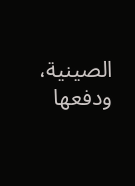الصينية، ودفعها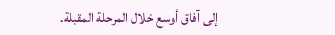إلى آفاق أوسع خلال المرحلة المقبلة.